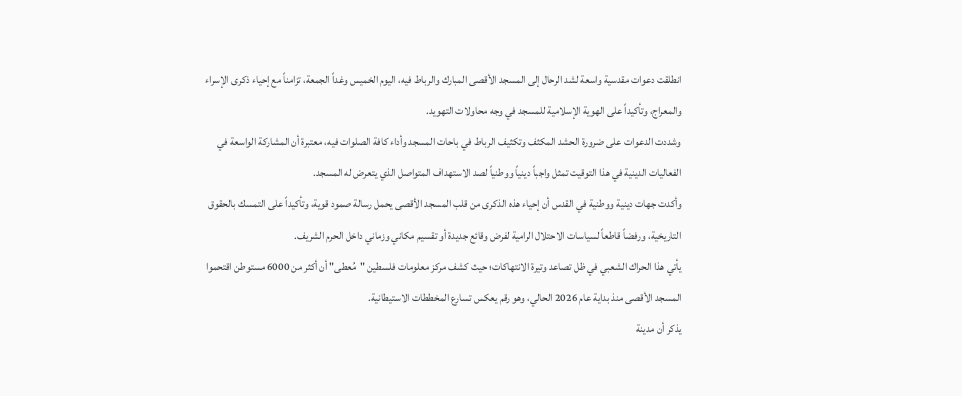انطلقت دعوات مقدسية واسعة لشد الرحال إلى المسجد الأقصى المبارك والرباط فيه، اليوم الخميس وغداً الجمعة، تزامناً مع إحياء ذكرى الإسراء والمعراج، وتأكيداً على الهوية الإسلامية للمسجد في وجه محاولات التهويد.
وشددت الدعوات على ضرورة الحشد المكثف وتكثيف الرباط في باحات المسجد وأداء كافة الصلوات فيه، معتبرة أن المشاركة الواسعة في الفعاليات الدينية في هذا التوقيت تمثل واجباً دينياً ووطنياً لصد الاستهداف المتواصل الذي يتعرض له المسجد.
وأكدت جهات دينية ووطنية في القدس أن إحياء هذه الذكرى من قلب المسجد الأقصى يحمل رسالة صمود قوية، وتأكيداً على التمسك بالحقوق التاريخية، ورفضاً قاطعاً لسياسات الاحتلال الرامية لفرض وقائع جديدة أو تقسيم مكاني وزماني داخل الحرم الشريف.
يأتي هذا الحراك الشعبي في ظل تصاعد وتيرة الانتهاكات؛ حيث كشف مركز معلومات فلسطين "مُعطى" أن أكثر من 6000 مستوطن اقتحموا المسجد الأقصى منذ بداية عام 2026 الحالي، وهو رقم يعكس تسارع المخططات الاستيطانية.
يذكر أن مدينة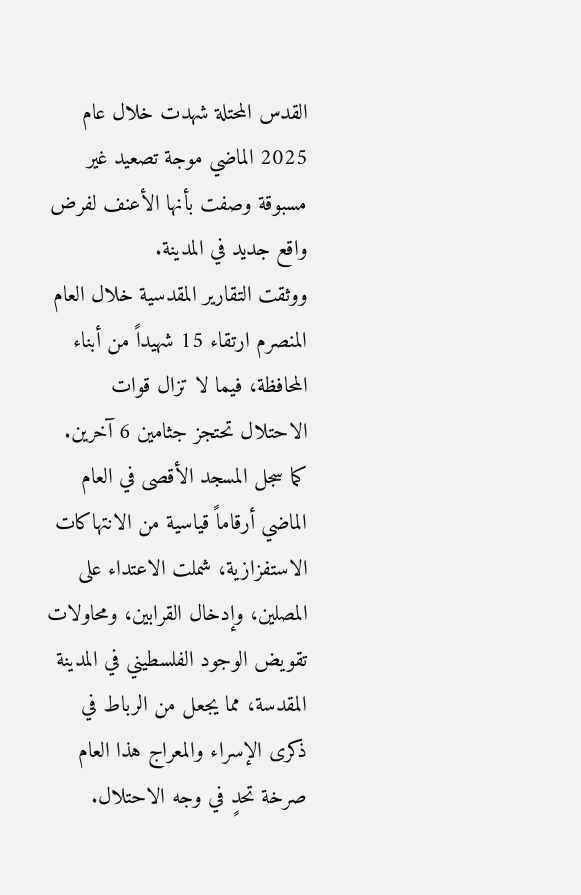القدس المحتلة شهدت خلال عام 2025 الماضي موجة تصعيد غير مسبوقة وصفت بأنها الأعنف لفرض واقع جديد في المدينة.
ووثقت التقارير المقدسية خلال العام المنصرم ارتقاء 15 شهيداً من أبناء المحافظة، فيما لا تزال قوات الاحتلال تحتجز جثامين 6 آخرين.
كما سجل المسجد الأقصى في العام الماضي أرقاماً قياسية من الانتهاكات الاستفزازية، شملت الاعتداء على المصلين، وإدخال القرابين، ومحاولات تقويض الوجود الفلسطيني في المدينة المقدسة، مما يجعل من الرباط في ذكرى الإسراء والمعراج هذا العام صرخة تحدٍ في وجه الاحتلال.